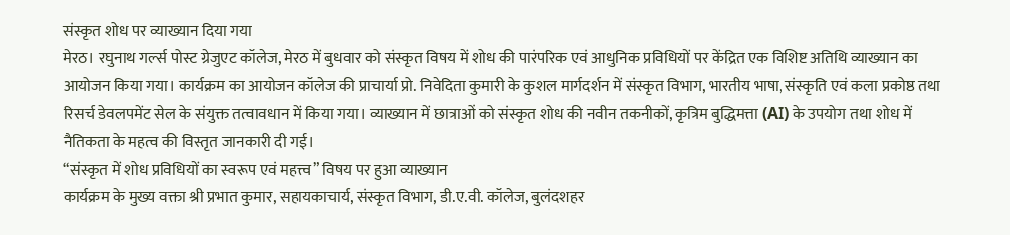संस्कृत शोध पर व्याख्यान दिया गया
मेरठ। रघुनाथ गर्ल्स पोस्ट ग्रेजुएट कॉलेज, मेरठ में बुधवार को संस्कृत विषय में शोध की पारंपरिक एवं आधुनिक प्रविधियों पर केंद्रित एक विशिष्ट अतिथि व्याख्यान का आयोजन किया गया। कार्यक्रम का आयोजन कॉलेज की प्राचार्या प्रो. निवेदिता कुमारी के कुशल मार्गदर्शन में संस्कृत विभाग, भारतीय भाषा, संस्कृति एवं कला प्रकोष्ठ तथा रिसर्च डेवलपमेंट सेल के संयुक्त तत्वावधान में किया गया। व्याख्यान में छात्राओं को संस्कृत शोध की नवीन तकनीकों, कृत्रिम बुद्धिमत्ता (AI) के उपयोग तथा शोध में नैतिकता के महत्व की विस्तृत जानकारी दी गई।
“संस्कृत में शोध प्रविधियों का स्वरूप एवं महत्त्व” विषय पर हुआ व्याख्यान
कार्यक्रम के मुख्य वक्ता श्री प्रभात कुमार, सहायकाचार्य, संस्कृत विभाग, डी.ए.वी. कॉलेज, बुलंदशहर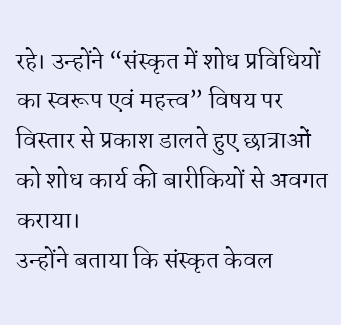रहे। उन्होंने “संस्कृत में शोध प्रविधियों का स्वरूप एवं महत्त्व” विषय पर विस्तार से प्रकाश डालते हुए छात्राओं को शोध कार्य की बारीकियों से अवगत कराया।
उन्होंने बताया कि संस्कृत केवल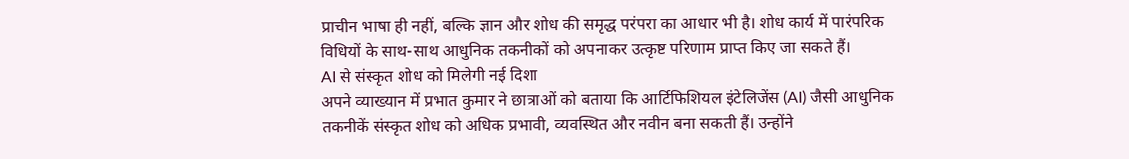प्राचीन भाषा ही नहीं, बल्कि ज्ञान और शोध की समृद्ध परंपरा का आधार भी है। शोध कार्य में पारंपरिक विधियों के साथ-साथ आधुनिक तकनीकों को अपनाकर उत्कृष्ट परिणाम प्राप्त किए जा सकते हैं।
AI से संस्कृत शोध को मिलेगी नई दिशा
अपने व्याख्यान में प्रभात कुमार ने छात्राओं को बताया कि आर्टिफिशियल इंटेलिजेंस (AI) जैसी आधुनिक तकनीकें संस्कृत शोध को अधिक प्रभावी, व्यवस्थित और नवीन बना सकती हैं। उन्होंने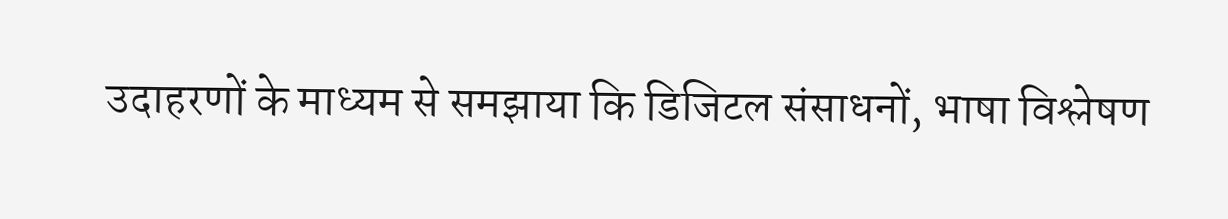उदाहरणों के माध्यम से समझाया कि डिजिटल संसाधनों, भाषा विश्लेषण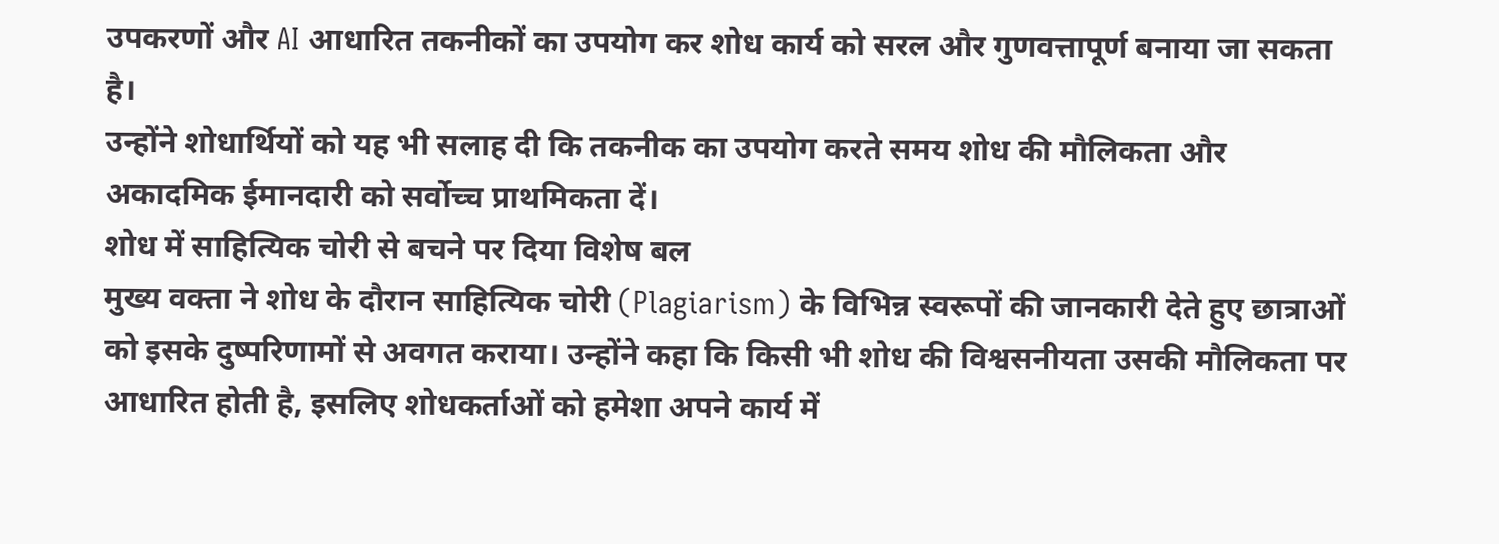उपकरणों और AI आधारित तकनीकों का उपयोग कर शोध कार्य को सरल और गुणवत्तापूर्ण बनाया जा सकता है।
उन्होंने शोधार्थियों को यह भी सलाह दी कि तकनीक का उपयोग करते समय शोध की मौलिकता और अकादमिक ईमानदारी को सर्वोच्च प्राथमिकता दें।
शोध में साहित्यिक चोरी से बचने पर दिया विशेष बल
मुख्य वक्ता ने शोध के दौरान साहित्यिक चोरी (Plagiarism) के विभिन्न स्वरूपों की जानकारी देते हुए छात्राओं को इसके दुष्परिणामों से अवगत कराया। उन्होंने कहा कि किसी भी शोध की विश्वसनीयता उसकी मौलिकता पर आधारित होती है, इसलिए शोधकर्ताओं को हमेशा अपने कार्य में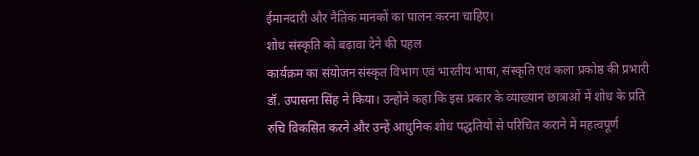ईमानदारी और नैतिक मानकों का पालन करना चाहिए।
शोध संस्कृति को बढ़ावा देने की पहल
कार्यक्रम का संयोजन संस्कृत विभाग एवं भारतीय भाषा, संस्कृति एवं कला प्रकोष्ठ की प्रभारी डॉ. उपासना सिंह ने किया। उन्होंने कहा कि इस प्रकार के व्याख्यान छात्राओं में शोध के प्रति रुचि विकसित करने और उन्हें आधुनिक शोध पद्धतियों से परिचित कराने में महत्वपूर्ण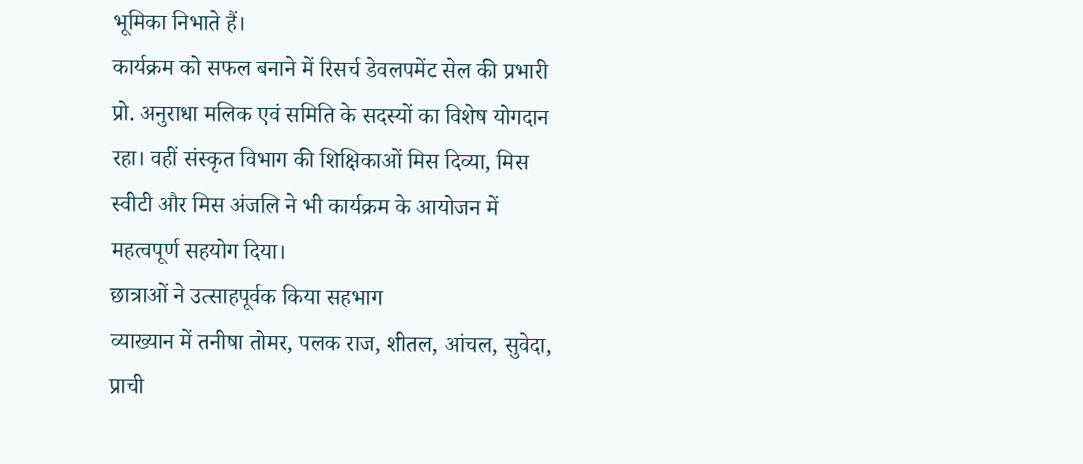भूमिका निभाते हैं।
कार्यक्रम को सफल बनाने में रिसर्च डेवलपमेंट सेल की प्रभारी प्रो. अनुराधा मलिक एवं समिति के सदस्यों का विशेष योगदान रहा। वहीं संस्कृत विभाग की शिक्षिकाओं मिस दिव्या, मिस स्वीटी और मिस अंजलि ने भी कार्यक्रम के आयोजन में महत्वपूर्ण सहयोग दिया।
छात्राओं ने उत्साहपूर्वक किया सहभाग
व्याख्यान में तनीषा तोमर, पलक राज, शीतल, आंचल, सुवेदा, प्राची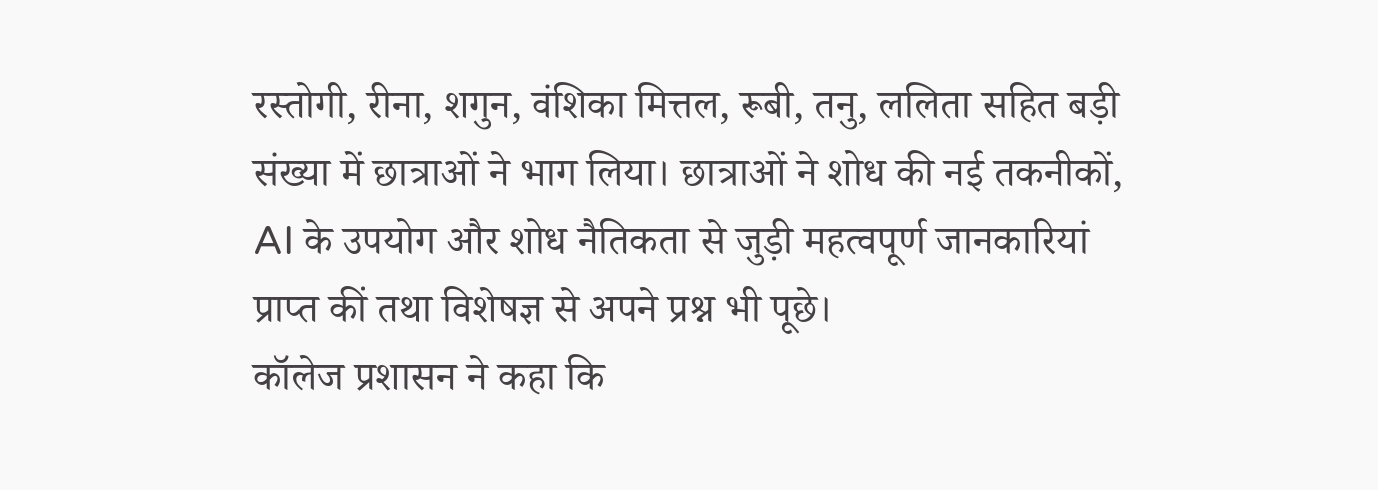रस्तोगी, रीना, शगुन, वंशिका मित्तल, रूबी, तनु, ललिता सहित बड़ी संख्या में छात्राओं ने भाग लिया। छात्राओं ने शोध की नई तकनीकों, AI के उपयोग और शोध नैतिकता से जुड़ी महत्वपूर्ण जानकारियां प्राप्त कीं तथा विशेषज्ञ से अपने प्रश्न भी पूछे।
कॉलेज प्रशासन ने कहा कि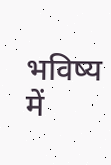भविष्य में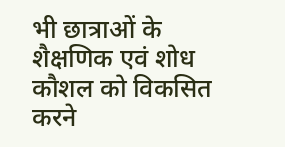भी छात्राओं के शैक्षणिक एवं शोध कौशल को विकसित करने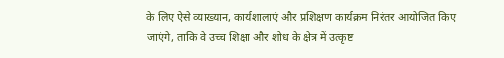के लिए ऐसे व्याख्यान, कार्यशालाएं और प्रशिक्षण कार्यक्रम निरंतर आयोजित किए जाएंगे, ताकि वे उच्च शिक्षा और शोध के क्षेत्र में उत्कृष्ट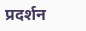प्रदर्शन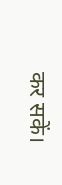कर सकें।